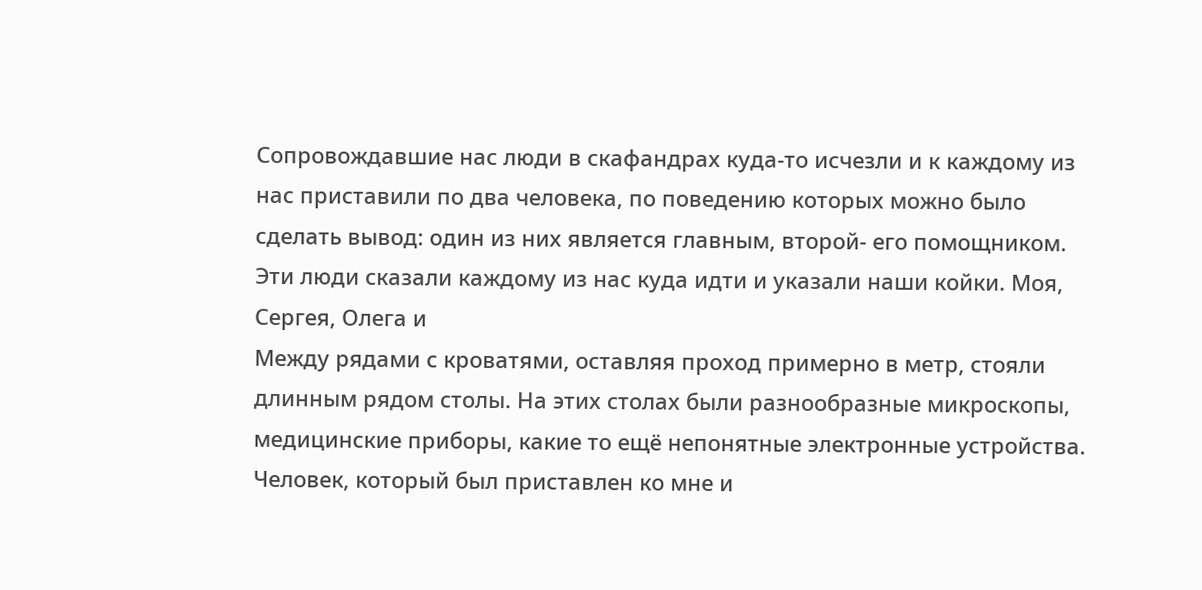Сопровождавшие нас люди в скафандрах куда-то исчезли и к каждому из нас приставили по два человека, по поведению которых можно было сделать вывод: один из них является главным, второй- его помощником. Эти люди сказали каждому из нас куда идти и указали наши койки. Моя, Сергея, Олега и
Между рядами с кроватями, оставляя проход примерно в метр, стояли длинным рядом столы. На этих столах были разнообразные микроскопы, медицинские приборы, какие то ещё непонятные электронные устройства. Человек, который был приставлен ко мне и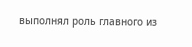выполнял роль главного из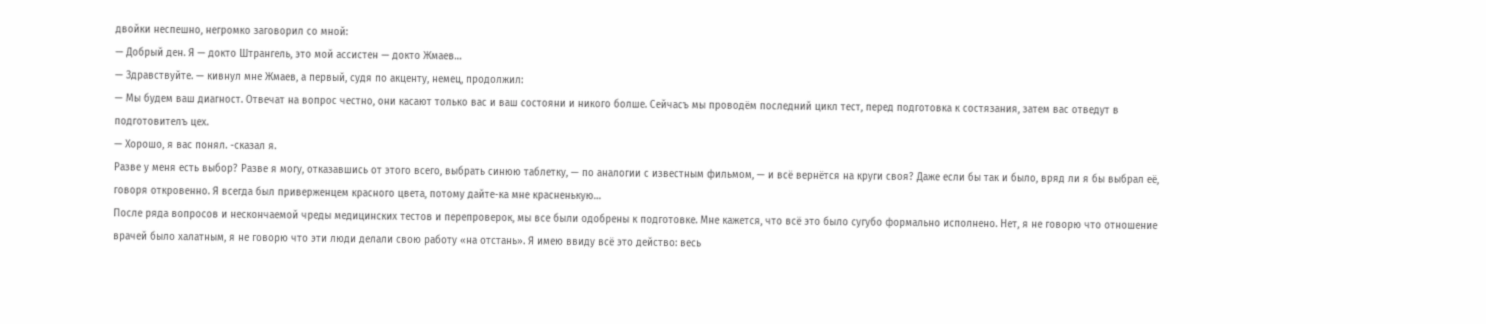двойки неспешно, негромко заговорил со мной:
— Добрый ден. Я — докто Штрангель, это мой ассистен — докто Жмаев…
— Здравствуйте. — кивнул мне Жмаев, а первый, судя по акценту, немец, продолжил:
— Мы будем ваш диагност. Отвечат на вопрос честно, они касают только вас и ваш состояни и никого болше. Сейчасъ мы проводём последний цикл тест, перед подготовка к состязания, затем вас отведут в подготовителъ цех.
— Хорошо, я вас понял. -сказал я.
Разве у меня есть выбор? Разве я могу, отказавшись от этого всего, выбрать синюю таблетку, — по аналогии с известным фильмом, — и всё вернётся на круги своя? Даже если бы так и было, вряд ли я бы выбрал её, говоря откровенно. Я всегда был приверженцем красного цвета, потому дайте-ка мне красненькую…
После ряда вопросов и нескончаемой чреды медицинских тестов и перепроверок, мы все были одобрены к подготовке. Мне кажется, что всё это было сугубо формально исполнено. Нет, я не говорю что отношение врачей было халатным, я не говорю что эти люди делали свою работу «на отстань». Я имею ввиду всё это действо: весь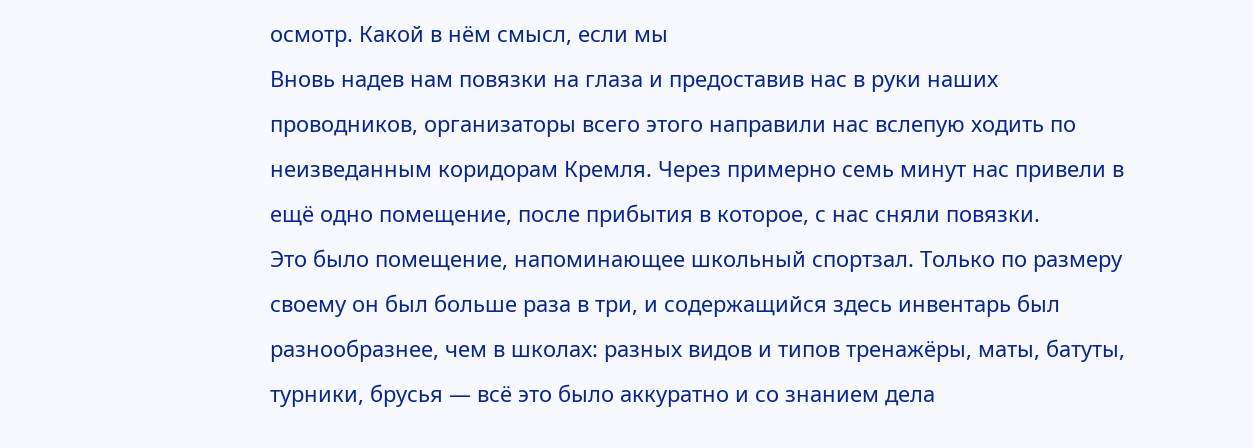осмотр. Какой в нём смысл, если мы
Вновь надев нам повязки на глаза и предоставив нас в руки наших проводников, организаторы всего этого направили нас вслепую ходить по неизведанным коридорам Кремля. Через примерно семь минут нас привели в ещё одно помещение, после прибытия в которое, с нас сняли повязки.
Это было помещение, напоминающее школьный спортзал. Только по размеру своему он был больше раза в три, и содержащийся здесь инвентарь был разнообразнее, чем в школах: разных видов и типов тренажёры, маты, батуты, турники, брусья — всё это было аккуратно и со знанием дела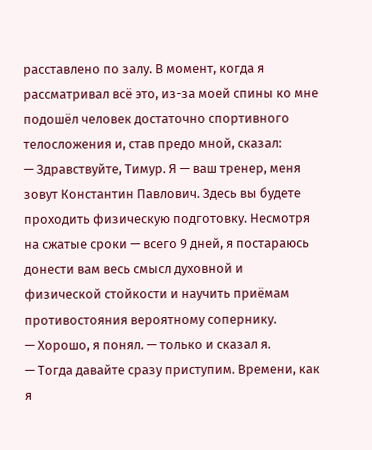расставлено по залу. В момент, когда я рассматривал всё это, из-за моей спины ко мне подошёл человек достаточно спортивного телосложения и, став предо мной, сказал:
— Здравствуйте, Тимур. Я — ваш тренер, меня зовут Константин Павлович. Здесь вы будете проходить физическую подготовку. Несмотря на сжатые сроки — всего 9 дней, я постараюсь донести вам весь смысл духовной и физической стойкости и научить приёмам противостояния вероятному сопернику.
— Хорошо, я понял. — только и сказал я.
— Тогда давайте сразу приступим. Времени, как я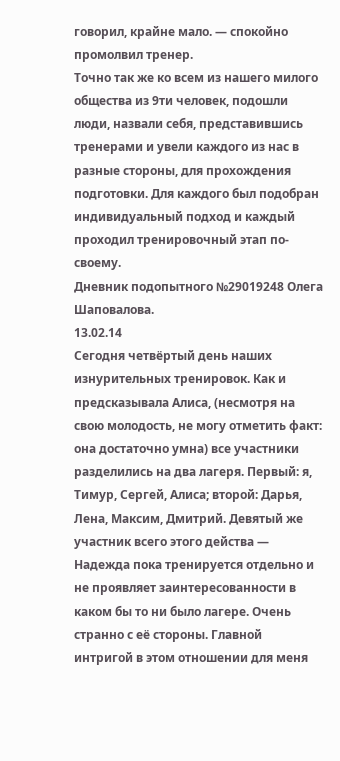говорил, крайне мало. — спокойно промолвил тренер.
Точно так же ко всем из нашего милого общества из 9ти человек, подошли люди, назвали себя, представившись тренерами и увели каждого из нас в разные стороны, для прохождения подготовки. Для каждого был подобран индивидуальный подход и каждый проходил тренировочный этап по-своему.
Дневник подопытного №29019248 Олега Шаповалова.
13.02.14
Сегодня четвёртый день наших изнурительных тренировок. Как и предсказывала Алиса, (несмотря на свою молодость, не могу отметить факт: она достаточно умна) все участники разделились на два лагеря. Первый: я, Тимур, Сергей, Алиса; второй: Дарья, Лена, Максим, Дмитрий. Девятый же участник всего этого действа — Надежда пока тренируется отдельно и не проявляет заинтересованности в каком бы то ни было лагере. Очень странно с её стороны. Главной интригой в этом отношении для меня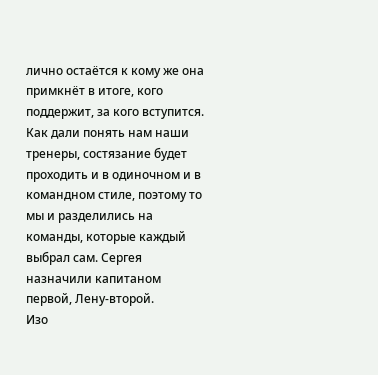лично остаётся к кому же она примкнёт в итоге, кого поддержит, за кого вступится.
Как дали понять нам наши тренеры, состязание будет проходить и в одиночном и в командном стиле, поэтому то мы и разделились на команды, которые каждый выбрал сам. Сергея назначили капитаном первой, Лену-второй.
Изо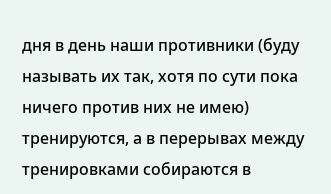дня в день наши противники (буду называть их так, хотя по сути пока ничего против них не имею) тренируются, а в перерывах между тренировками собираются в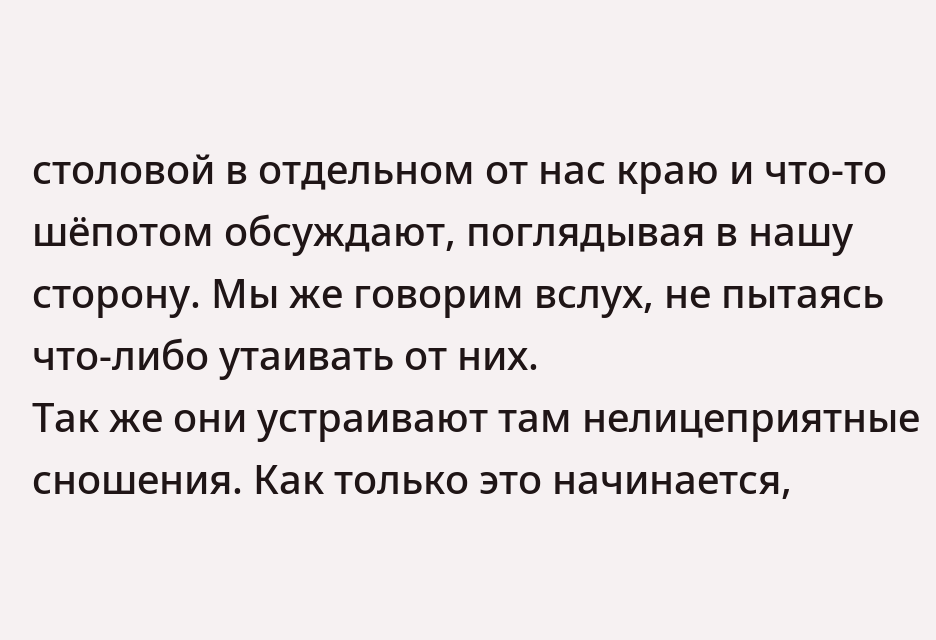столовой в отдельном от нас краю и что-то шёпотом обсуждают, поглядывая в нашу сторону. Мы же говорим вслух, не пытаясь что-либо утаивать от них.
Так же они устраивают там нелицеприятные сношения. Как только это начинается,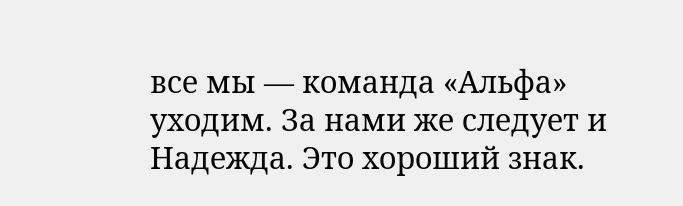все мы — команда «Альфа» уходим. За нами же следует и Надежда. Это хороший знак.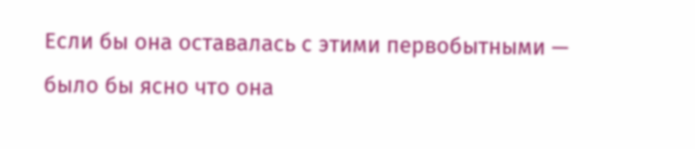Если бы она оставалась с этими первобытными — было бы ясно что она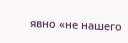явно «не нашего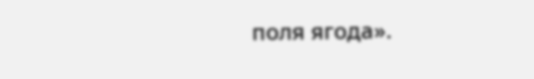поля ягода».